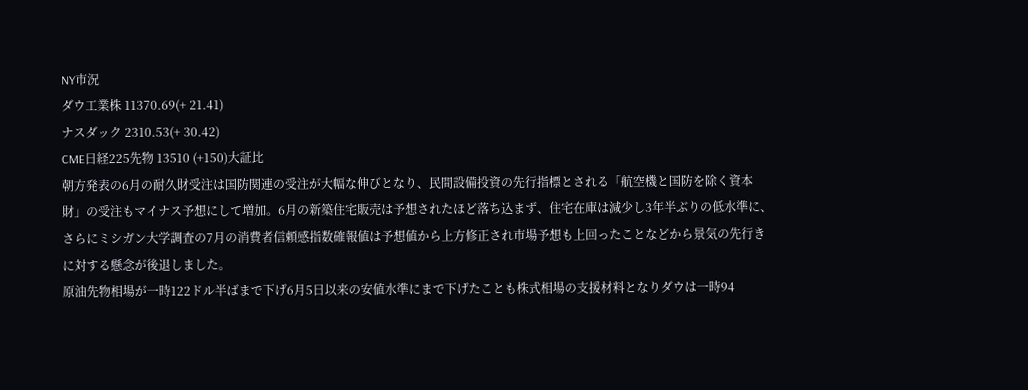NY市況
ダウ工業株 11370.69(+ 21.41)
ナスダック 2310.53(+ 30.42)
CME日経225先物 13510 (+150)大証比
朝方発表の6月の耐久財受注は国防関連の受注が大幅な伸びとなり、民間設備投資の先行指標とされる「航空機と国防を除く資本財」の受注もマイナス予想にして増加。6月の新築住宅販売は予想されたほど落ち込まず、住宅在庫は減少し3年半ぶりの低水準に、さらにミシガン大学調査の7月の消費者信頼感指数確報値は予想値から上方修正され市場予想も上回ったことなどから景気の先行きに対する懸念が後退しました。
原油先物相場が一時122ドル半ばまで下げ6月5日以来の安値水準にまで下げたことも株式相場の支援材料となりダウは一時94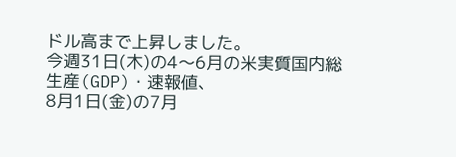ドル高まで上昇しました。
今週31日(木)の4〜6月の米実質国内総生産(GDP)・速報値、
8月1日(金)の7月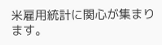米雇用統計に関心が集まります。